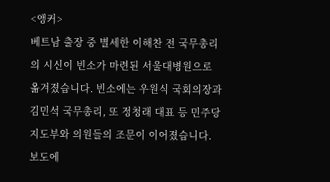<앵커>
베트남 출장 중 별세한 이해찬 전 국무총리의 시신이 빈소가 마련된 서울대병원으로 옮겨졌습니다. 빈소에는 우원식 국회의장과 김민석 국무총리, 또 정청래 대표 등 민주당 지도부와 의원들의 조문이 이어졌습니다.
보도에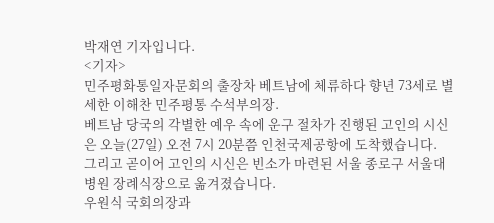박재연 기자입니다.
<기자>
민주평화통일자문회의 출장차 베트남에 체류하다 향년 73세로 별세한 이해찬 민주평통 수석부의장.
베트남 당국의 각별한 예우 속에 운구 절차가 진행된 고인의 시신은 오늘(27일) 오전 7시 20분쯤 인천국제공항에 도착했습니다.
그리고 곧이어 고인의 시신은 빈소가 마련된 서울 종로구 서울대병원 장례식장으로 옮겨졌습니다.
우원식 국회의장과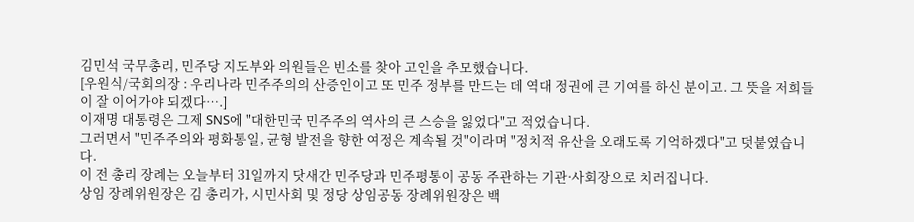김민석 국무총리, 민주당 지도부와 의원들은 빈소를 찾아 고인을 추모했습니다.
[우원식/국회의장 : 우리나라 민주주의의 산증인이고 또 민주 정부를 만드는 데 역대 정권에 큰 기여를 하신 분이고. 그 뜻을 저희들이 잘 이어가야 되겠다….]
이재명 대통령은 그제 SNS에 "대한민국 민주주의 역사의 큰 스승을 잃었다"고 적었습니다.
그러면서 "민주주의와 평화통일, 균형 발전을 향한 여정은 계속될 것"이라며 "정치적 유산을 오래도록 기억하겠다"고 덧붙였습니다.
이 전 총리 장례는 오늘부터 31일까지 닷새간 민주당과 민주평통이 공동 주관하는 기관·사회장으로 치러집니다.
상임 장례위원장은 김 총리가, 시민사회 및 정당 상임공동 장례위원장은 백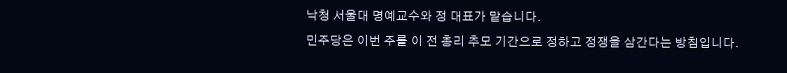낙청 서울대 명예교수와 정 대표가 맡습니다.
민주당은 이번 주를 이 전 총리 추모 기간으로 정하고 정쟁을 삼간다는 방침입니다.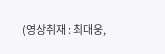(영상취재 : 최대웅,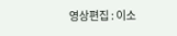영상편집 : 이소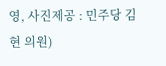영, 사진제공 : 민주당 김현 의원)